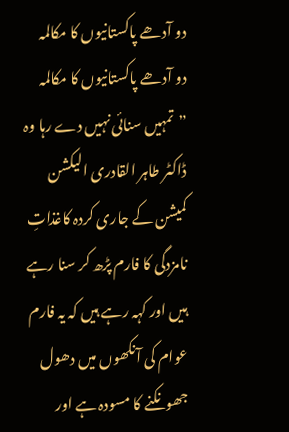دو آدھے پاکستانیوں کا مکالمہ
دو آدھے پاکستانیوں کا مکالمہ
”تمہیں سنائی نہیں دے رہا وہ ڈاکٹر طاہر القادری الیکشن کمیشن کے جاری کردہ کاغذاتِ نامزدگی کا فارم پڑھ کر سنا رہے ہیں اور کہہ رہے ہیں کہ یہ فارم عوام کی آنکھوں میں دھول جھونکنے کا مسودہ ہے اور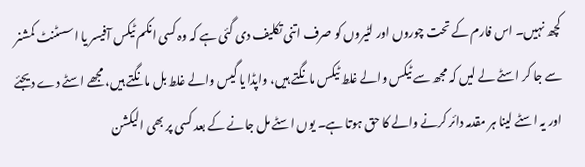کچھ نہیں۔ اس فارم کے تحت چوروں اور لٹیروں کو صرف اتنی تکلیف دی گئی ہے کہ وہ کسی انکم ٹیکس آفیسر یا اسسٹنٹ کمشنر سے جا کر اسٹے لے لیں کہ مجھ سے ٹیکس والے غلط ٹیکس مانگتے ہیں، واپڈا یا گیس والے غلط بل مانگتے ہیں، مجھے اسٹے دے دیجئے اور یہ اسٹے لینا ہر مقدمہ دائر کرنے والے کا حق ہوتا ہے۔ یوں اسٹے مل جانے کے بعد کسی پر بھی الیکشن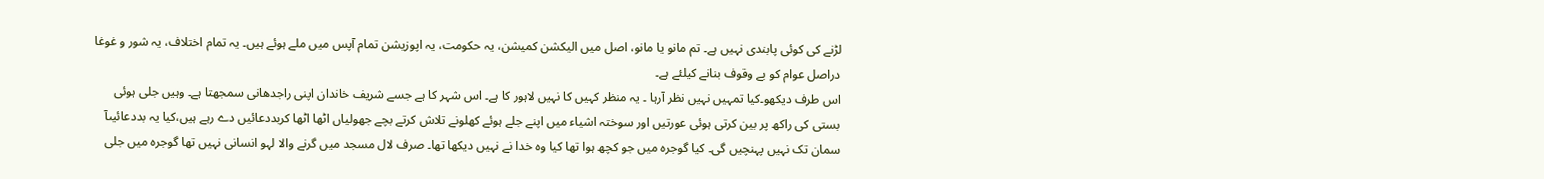لڑنے کی کوئی پابندی نہیں ہے۔ تم مانو یا مانو، اصل میں الیکشن کمیشن، یہ حکومت، یہ اپوزیشن تمام آپس میں ملے ہوئے ہیں۔ یہ تمام اختلاف، یہ شور و غوغا دراصل عوام کو بے وقوف بنانے کیلئے ہے۔
اس طرف دیکھو۔کیا تمہیں نہیں نظر آرہا ۔ یہ منظر کہیں کا نہیں لاہور کا ہے۔ اس شہر کا ہے جسے شریف خاندان اپنی راجدھانی سمجھتا ہے۔ وہیں جلی ہوئی بستی کی راکھ پر بین کرتی ہوئی عورتیں اور سوختہ اشیاء میں اپنے جلے ہوئے کھلونے تلاش کرتے بچے جھولیاں اٹھا اٹھا کربددعائیں دے رہے ہیں،کیا یہ بددعائیںآ سمان تک نہیں پہنچیں گی۔ کیا گوجرہ میں جو کچھ ہوا تھا کیا وہ خدا نے نہیں دیکھا تھا۔ صرف لال مسجد میں گرنے والا لہو انسانی نہیں تھا گوجرہ میں جلی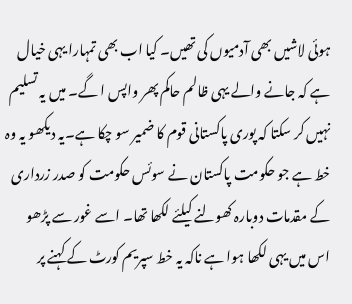ہوئی لاشیں بھی آدمیوں کی تھیں۔ کیا اب بھی تمہارا یہی خیال ہے کہ جانے والے یہی ظالم حاکم پھر واپس ا گے۔ میں یہ تسلیم نہیں کر سکتا کہ پوری پاکستانی قوم کا ضمیر سو چکا ہے۔یہ دیکھو یہ وہ خط ہے جو حکومت پاکستان نے سوئس حکومت کو صدر زرداری کے مقدمات دوبارہ کھولنے کیلئے لکھا تھا۔ اسے غور سے پڑھو اس میں یہی لکھا ہوا ہے ناکہ یہ خط سپریم کورٹ کے کہنے پر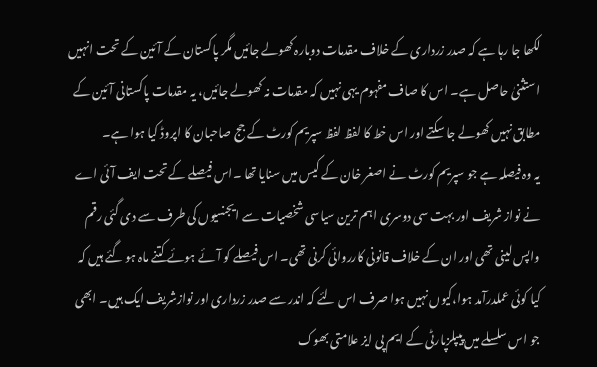لکھا جا رہا ہے کہ صدر زرداری کے خلاف مقدمات دوبارہ کھولے جائیں مگر پاکستان کے آئین کے تحت انہیں استثنیٰ حاصل ہے۔ اس کا صاف مفہوم یہی نہیں کہ مقدمات نہ کھولے جائیں، یہ مقدمات پاکستانی آئین کے مطابق نہیں کھولے جا سکتے اور اس خط کا لفظ لفظ سپریم کورٹ کے جج صاحبان کا اپروڈ کیا ہوا ہے۔
یہ وہ فیصلہ ہے جو سپریم کورٹ نے اصغر خان کے کیس میں سنایا تھا ۔اس فیصلے کے تحت ایف آئی اے نے نواز شریف اور بہت سی دوسری اہم ترین سیاسی شخصیات سے ایجنسیوں کی طرف سے دی گئی رقم واپس لینی تھی اور ان کے خلاف قانونی کارروائی کرنی تھی۔ اس فیصلے کو آئے ہوئے کتنے ماہ ہو گئے ہیں کہ کیا کوئی عملدرآمد ہوا،کیوں نہیں ہوا صرف اس لئے کہ اندر سے صدر زرداری اور نوازشریف ایک ہیں۔ ابھی جو اس سلسلے میں پیپلزپارٹی کے ایم پی ایز علامتی بھوک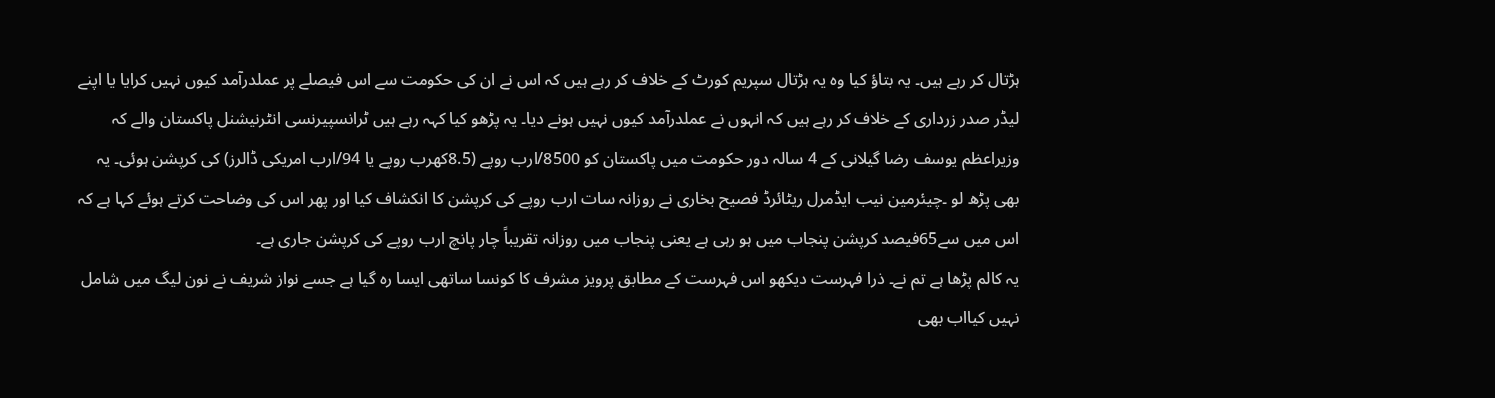ہڑتال کر رہے ہیں۔ یہ بتاؤ کیا وہ یہ ہڑتال سپریم کورٹ کے خلاف کر رہے ہیں کہ اس نے ان کی حکومت سے اس فیصلے پر عملدرآمد کیوں نہیں کرایا یا اپنے لیڈر صدر زرداری کے خلاف کر رہے ہیں کہ انہوں نے عملدرآمد کیوں نہیں ہونے دیا۔ یہ پڑھو کیا کہہ رہے ہیں ٹرانسپیرنسی انٹرنیشنل پاکستان والے کہ وزیراعظم یوسف رضا گیلانی کے 4 سالہ دور حکومت میں پاکستان کو 8500/ارب روپے (8.5کھرب روپے یا 94/ارب امریکی ڈالرز) کی کرپشن ہوئی۔ یہ بھی پڑھ لو ۔چیئرمین نیب ایڈمرل ریٹائرڈ فصیح بخاری نے روزانہ سات ارب روپے کی کرپشن کا انکشاف کیا اور پھر اس کی وضاحت کرتے ہوئے کہا ہے کہ اس میں سے65فیصد کرپشن پنجاب میں ہو رہی ہے یعنی پنجاب میں روزانہ تقریباً چار پانچ ارب روپے کی کرپشن جاری ہے۔
یہ کالم پڑھا ہے تم نے۔ ذرا فہرست دیکھو اس فہرست کے مطابق پرویز مشرف کا کونسا ساتھی ایسا رہ گیا ہے جسے نواز شریف نے نون لیگ میں شامل نہیں کیااب بھی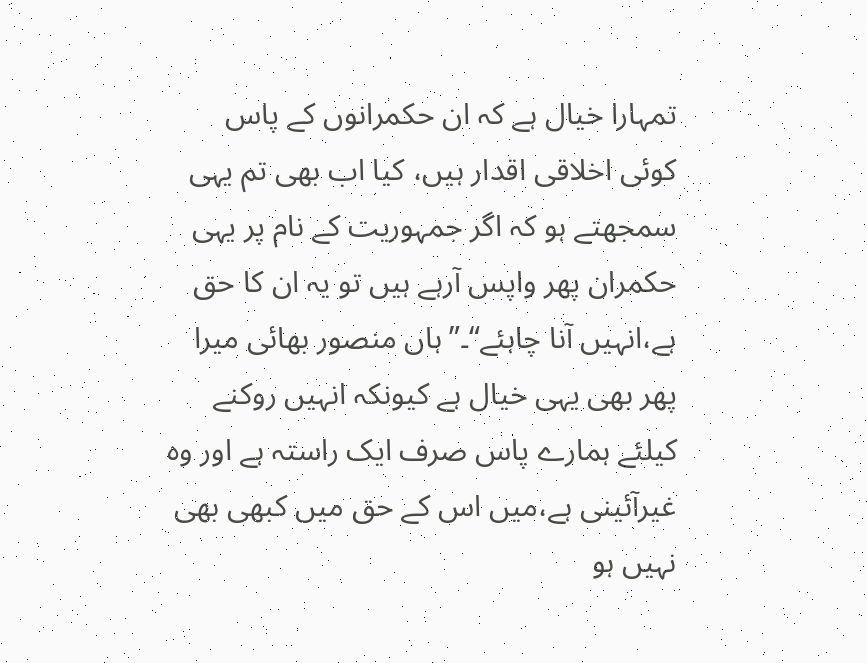تمہارا خیال ہے کہ ان حکمرانوں کے پاس کوئی اخلاقی اقدار ہیں، کیا اب بھی تم یہی سمجھتے ہو کہ اگر جمہوریت کے نام پر یہی حکمران پھر واپس آرہے ہیں تو یہ ان کا حق ہے،انہیں آنا چاہئے“۔”ہاں منصور بھائی میرا پھر بھی یہی خیال ہے کیونکہ انہیں روکنے کیلئے ہمارے پاس صرف ایک راستہ ہے اور وہ غیرآئینی ہے،میں اس کے حق میں کبھی بھی نہیں ہو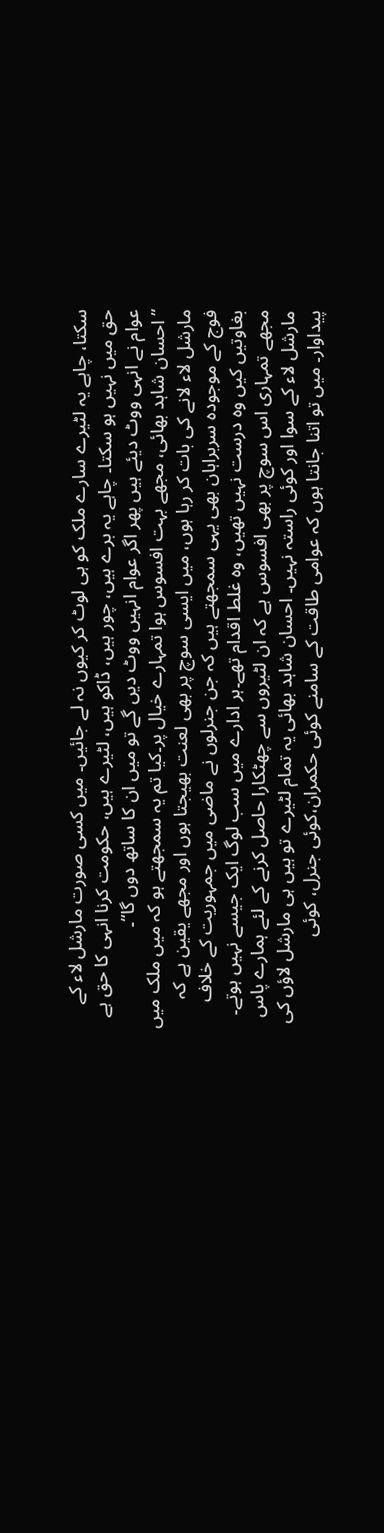سکتا، چاہے یہ لٹیرے سارے ملک کو ہی لوٹ کر کیوں نہ لے جائیں۔ میں کسی صورت مارشل لاء کے حق میں نہیں ہو سکتا۔ چاہے یہ برے ہیں، چور ہیں، ڈاکو ہیں، لٹیرے ہیں، حکومت کرنا انہی کا حق ہے عوام نے انہی ووٹ دیئے ہیں پھر اگر عوام انہیں ووٹ دیں گے تو میں ان کا ساتھ دوں گا“۔
”احسان شاہد بھائی، مجھے بہت افسوس ہوا تمہارے خیال پر۔کیا تم یہ سمجھتے ہو کہ میں ملک میں مارشل لاء لانے کی بات کر رہا ہوں، میں ایسی سوچ پر بھی لعنت بھیجتا ہوں اور مجھے یقین ہے کہ فوج کے موجودہ سربراہان بھی یہی سمجھتے ہیں کہ جن جنرلوں نے ماضی میں جمہوریت کے خلاف بغاوتیں کیں وہ درست نہیں تھیں، وہ غلط اقدام تھے۔ہر ادارے میں سب لوگ ایک جیسے نہیں ہوتے۔ مجھے تمہاری اس سوچ پر بھی افسوس ہے کہ ان لٹیروں سے چھٹکارا حاصل کرنے کے لئے ہمارے پاس مارشل لاء کے سوا اور کوئی راستہ نہیں۔ احسان شاہد بھائی یہ تمام لٹیرے تو ہیں ہی مارشل لاؤں کی پیداوار۔ میں تو اتنا جانتا ہوں کہ عوامی طاقت کے سامنے کوئی حکمران،کوئی جنرل، کوئی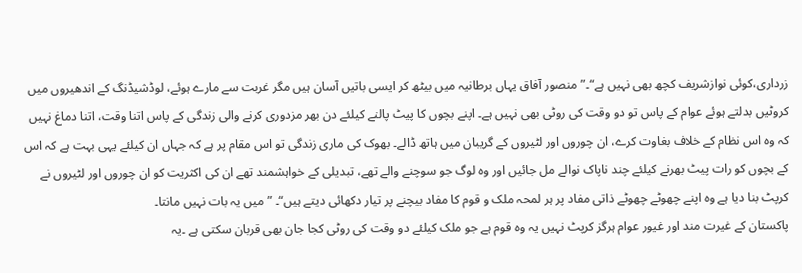زرداری،کوئی نوازشریف کچھ بھی نہیں ہے“۔”منصور آفاق یہاں برطانیہ میں بیٹھ کر ایسی باتیں آسان ہیں مگر غربت سے مارے ہوئے، لوڈشیڈنگ کے اندھیروں میں کروٹیں بدلتے ہوئے عوام کے پاس تو دو وقت کی روٹی بھی نہیں ہے۔ اپنے بچوں کا پیٹ پالنے کیلئے دن بھر مزدوری کرنے والی زندگی کے پاس اتنا وقت، اتنا دماغ نہیں کہ وہ اس نظام کے خلاف بغاوت کرے، ان چوروں اور لٹیروں کے گریبان میں ہاتھ ڈالے۔ بھوک کی ماری زندگی تو اس مقام پر ہے کہ جہاں ان کیلئے یہی بہت ہے کہ اس کے بچوں کو رات پیٹ بھرنے کیلئے چند ناپاک نوالے مل جائیں اور وہ لوگ جو سوچنے والے تھے، تبدیلی کے خواہشمند تھے ان کی اکثریت کو ان چوروں اور لٹیروں نے کرپٹ بنا دیا ہے وہ اپنے چھوٹے چھوٹے ذاتی مفاد پر ہر لمحہ ملک و قوم کا مفاد بیچنے پر تیار دکھائی دیتے ہیں“۔ ”میں یہ بات نہیں مانتا۔
پاکستان کے غیرت مند اور غیور عوام ہرگز کرپٹ نہیں یہ وہ قوم ہے جو ملک کیلئے دو وقت کی روٹی کجا جان بھی قربان سکتی ہے ۔یہ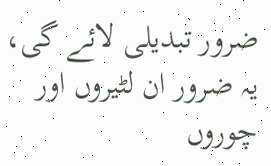ضرور تبدیلی لائے گی، یہ ضرور ان لٹیروں اور چوروں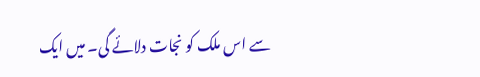سے اس ملک کو نجات دلائے گی۔ میں ایک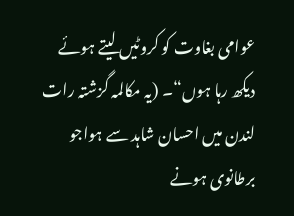عوامی بغاوت کو کروٹیں لیتے ہوئے دیکھ رہا ہوں“۔ (یہ مکالمہ گزشتہ رات لندن میں احسان شاہد سے ہواجو برطانوی ہونے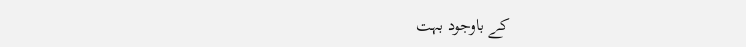کے باوجود بہت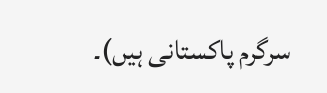سرگرم پاکستانی ہیں)۔